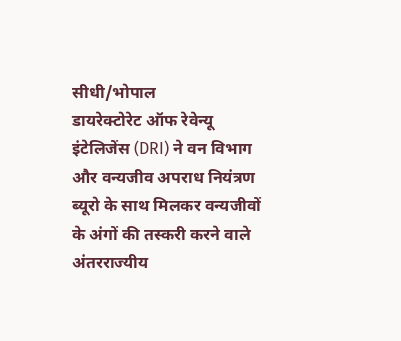सीधी/भोपाल
डायरेक्टोरेट ऑफ रेवेन्यू इंटेलिजेंस (DRI) ने वन विभाग और वन्यजीव अपराध नियंत्रण ब्यूरो के साथ मिलकर वन्यजीवों के अंगों की तस्करी करने वाले अंतरराज्यीय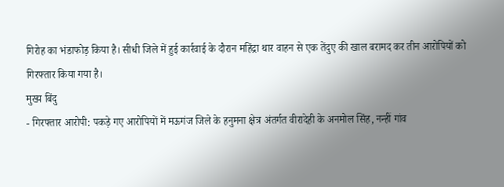गिरोह का भंडाफोड़ किया है। सीधी जिले में हुई कार्रवाई के दौरान महिंद्रा थार वाहन से एक तेंदुए की खाल बरामद कर तीन आरोपियों को गिरफ्तार किया गया है।
मुख्य बिंदु
- गिरफ्तार आरोपी: पकड़े गए आरोपियों में मऊगंज जिले के हनुमना क्षेत्र अंतर्गत वीरादेही के अनमोल सिंह, नन्हीं गांव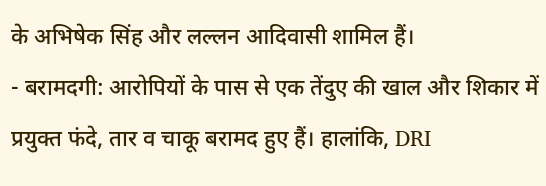के अभिषेक सिंह और लल्लन आदिवासी शामिल हैं।
- बरामदगी: आरोपियों के पास से एक तेंदुए की खाल और शिकार में प्रयुक्त फंदे, तार व चाकू बरामद हुए हैं। हालांकि, DRI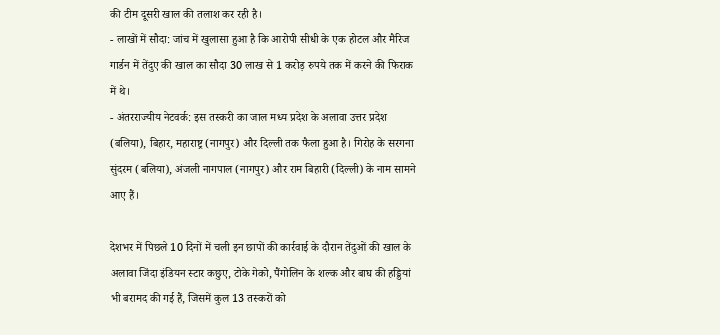की टीम दूसरी खाल की तलाश कर रही है।
- लाखों में सौदा: जांच में खुलासा हुआ है कि आरोपी सीधी के एक होटल और मैरिज गार्डन में तेंदुए की खाल का सौदा 30 लाख से 1 करोड़ रुपये तक में करने की फिराक में थे।
- अंतरराज्यीय नेटवर्क: इस तस्करी का जाल मध्य प्रदेश के अलावा उत्तर प्रदेश (बलिया), बिहार, महाराष्ट्र (नागपुर) और दिल्ली तक फैला हुआ है। गिरोह के सरगना सुंदरम (बलिया), अंजली नागपाल (नागपुर) और राम बिहारी (दिल्ली) के नाम सामने आए हैं।

देशभर में पिछले 10 दिनों में चली इन छापों की कार्रवाई के दौरान तेंदुओं की खाल के अलावा जिंदा इंडियन स्टार कछुए, टोके गेको, पैंगोलिन के शल्क और बाघ की हड्डियां भी बरामद की गई हैं, जिसमें कुल 13 तस्करों को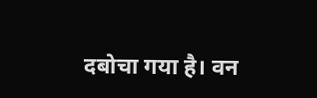दबोचा गया है। वन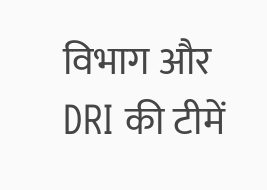विभाग और DRI की टीमें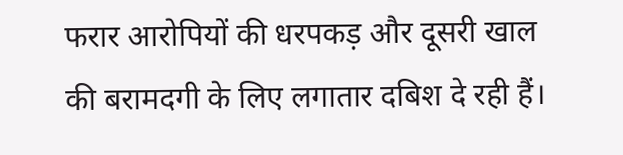फरार आरोपियों की धरपकड़ और दूसरी खाल की बरामदगी के लिए लगातार दबिश दे रही हैं।